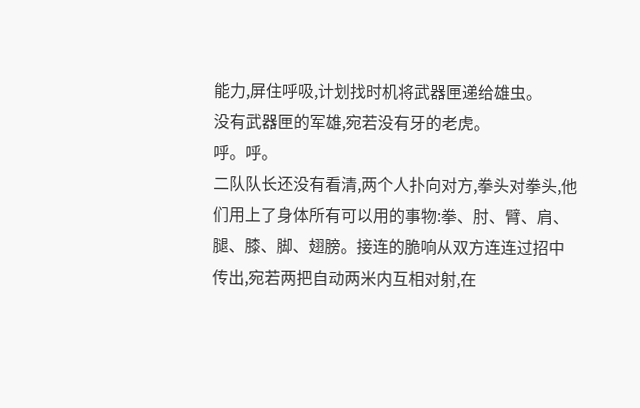能力,屏住呼吸,计划找时机将武器匣递给雄虫。
没有武器匣的军雄,宛若没有牙的老虎。
呼。呼。
二队队长还没有看清,两个人扑向对方,拳头对拳头,他们用上了身体所有可以用的事物:拳、肘、臂、肩、腿、膝、脚、翅膀。接连的脆响从双方连连过招中传出,宛若两把自动两米内互相对射,在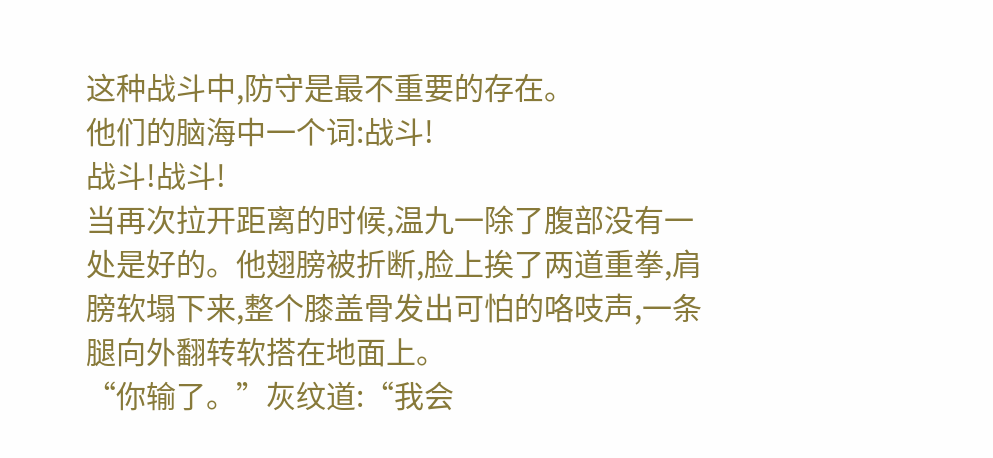这种战斗中,防守是最不重要的存在。
他们的脑海中一个词:战斗!
战斗!战斗!
当再次拉开距离的时候,温九一除了腹部没有一处是好的。他翅膀被折断,脸上挨了两道重拳,肩膀软塌下来,整个膝盖骨发出可怕的咯吱声,一条腿向外翻转软搭在地面上。
“你输了。”灰纹道:“我会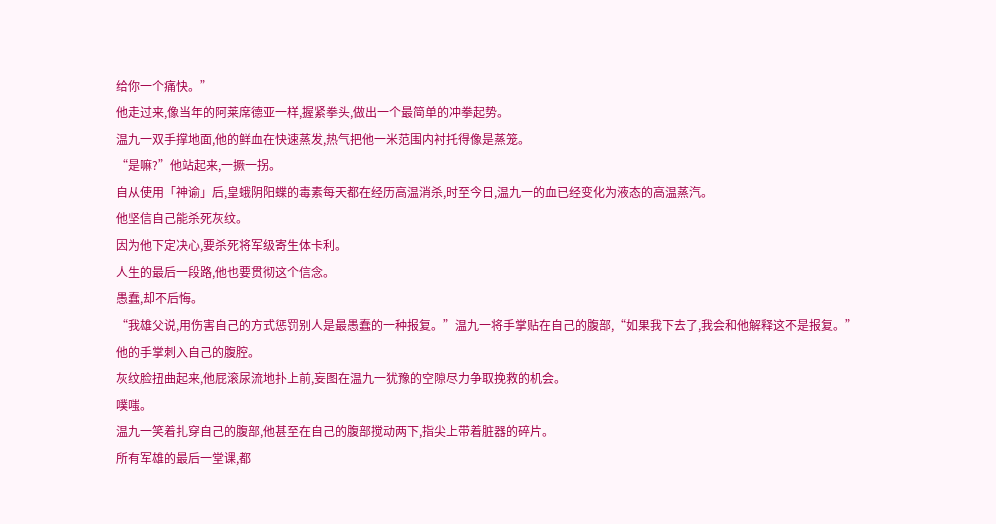给你一个痛快。”
他走过来,像当年的阿莱席德亚一样,握紧拳头,做出一个最简单的冲拳起势。
温九一双手撑地面,他的鲜血在快速蒸发,热气把他一米范围内衬托得像是蒸笼。
“是嘛?”他站起来,一撅一拐。
自从使用「神谕」后,皇蛾阴阳蝶的毒素每天都在经历高温消杀,时至今日,温九一的血已经变化为液态的高温蒸汽。
他坚信自己能杀死灰纹。
因为他下定决心,要杀死将军级寄生体卡利。
人生的最后一段路,他也要贯彻这个信念。
愚蠢,却不后悔。
“我雄父说,用伤害自己的方式惩罚别人是最愚蠢的一种报复。”温九一将手掌贴在自己的腹部,“如果我下去了,我会和他解释这不是报复。”
他的手掌刺入自己的腹腔。
灰纹脸扭曲起来,他屁滚尿流地扑上前,妄图在温九一犹豫的空隙尽力争取挽救的机会。
噗嗤。
温九一笑着扎穿自己的腹部,他甚至在自己的腹部搅动两下,指尖上带着脏器的碎片。
所有军雄的最后一堂课,都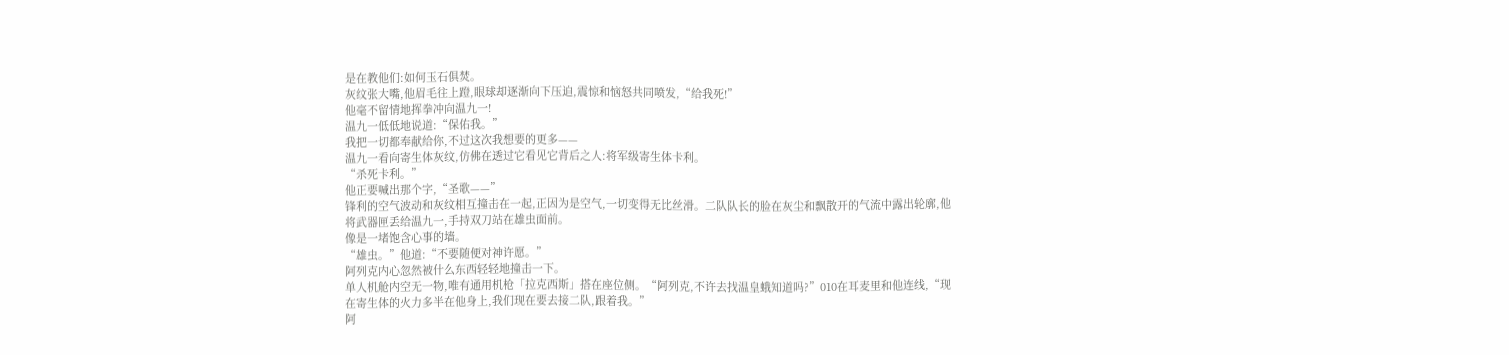是在教他们:如何玉石俱焚。
灰纹张大嘴,他眉毛往上蹬,眼球却逐渐向下压迫,震惊和恼怒共同喷发,“给我死!”
他毫不留情地挥拳冲向温九一!
温九一低低地说道:“保佑我。”
我把一切都奉献给你,不过这次我想要的更多——
温九一看向寄生体灰纹,仿佛在透过它看见它背后之人:将军级寄生体卡利。
“杀死卡利。”
他正要喊出那个字,“圣歌——”
锋利的空气波动和灰纹相互撞击在一起,正因为是空气,一切变得无比丝滑。二队队长的脸在灰尘和飘散开的气流中露出轮廓,他将武器匣丢给温九一,手持双刀站在雄虫面前。
像是一堵饱含心事的墙。
“雄虫。”他道:“不要随便对神许愿。”
阿列克内心忽然被什么东西轻轻地撞击一下。
单人机舱内空无一物,唯有通用机枪「拉克西斯」搭在座位侧。“阿列克,不许去找温皇蛾知道吗?”010在耳麦里和他连线,“现在寄生体的火力多半在他身上,我们现在要去接二队,跟着我。”
阿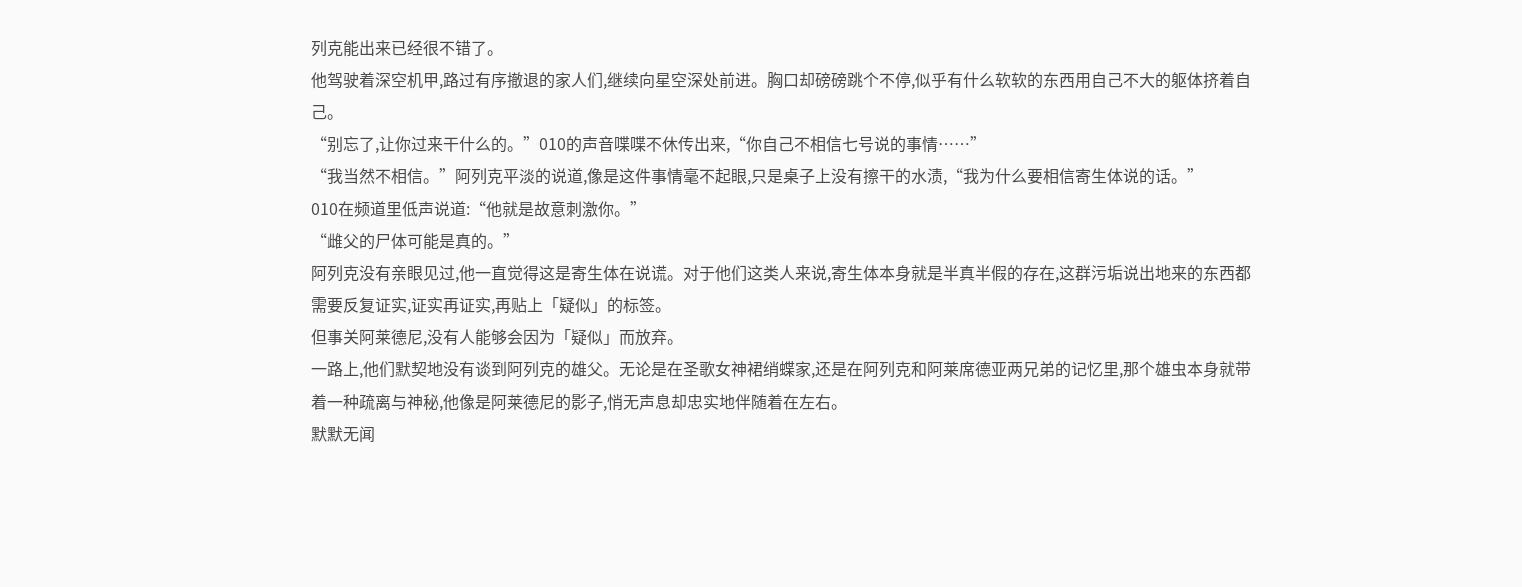列克能出来已经很不错了。
他驾驶着深空机甲,路过有序撤退的家人们,继续向星空深处前进。胸口却磅磅跳个不停,似乎有什么软软的东西用自己不大的躯体挤着自己。
“别忘了,让你过来干什么的。”010的声音喋喋不休传出来,“你自己不相信七号说的事情……”
“我当然不相信。”阿列克平淡的说道,像是这件事情毫不起眼,只是桌子上没有擦干的水渍,“我为什么要相信寄生体说的话。”
010在频道里低声说道:“他就是故意刺激你。”
“雌父的尸体可能是真的。”
阿列克没有亲眼见过,他一直觉得这是寄生体在说谎。对于他们这类人来说,寄生体本身就是半真半假的存在,这群污垢说出地来的东西都需要反复证实,证实再证实,再贴上「疑似」的标签。
但事关阿莱德尼,没有人能够会因为「疑似」而放弃。
一路上,他们默契地没有谈到阿列克的雄父。无论是在圣歌女神裙绡蝶家,还是在阿列克和阿莱席德亚两兄弟的记忆里,那个雄虫本身就带着一种疏离与神秘,他像是阿莱德尼的影子,悄无声息却忠实地伴随着在左右。
默默无闻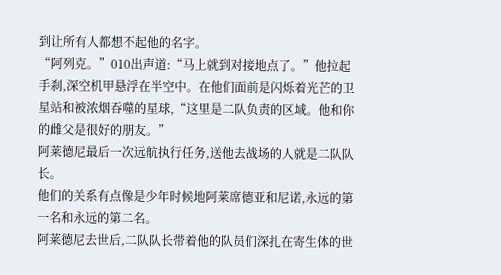到让所有人都想不起他的名字。
“阿列克。”010出声道:“马上就到对接地点了。”他拉起手刹,深空机甲悬浮在半空中。在他们面前是闪烁着光芒的卫星站和被浓烟吞噬的星球,“这里是二队负责的区域。他和你的雌父是很好的朋友。”
阿莱德尼最后一次远航执行任务,送他去战场的人就是二队队长。
他们的关系有点像是少年时候地阿莱席德亚和尼诺,永远的第一名和永远的第二名。
阿莱德尼去世后,二队队长带着他的队员们深扎在寄生体的世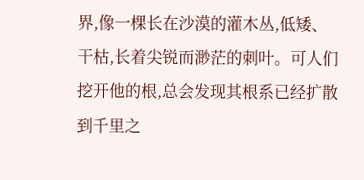界,像一棵长在沙漠的灌木丛,低矮、干枯,长着尖锐而渺茫的刺叶。可人们挖开他的根,总会发现其根系已经扩散到千里之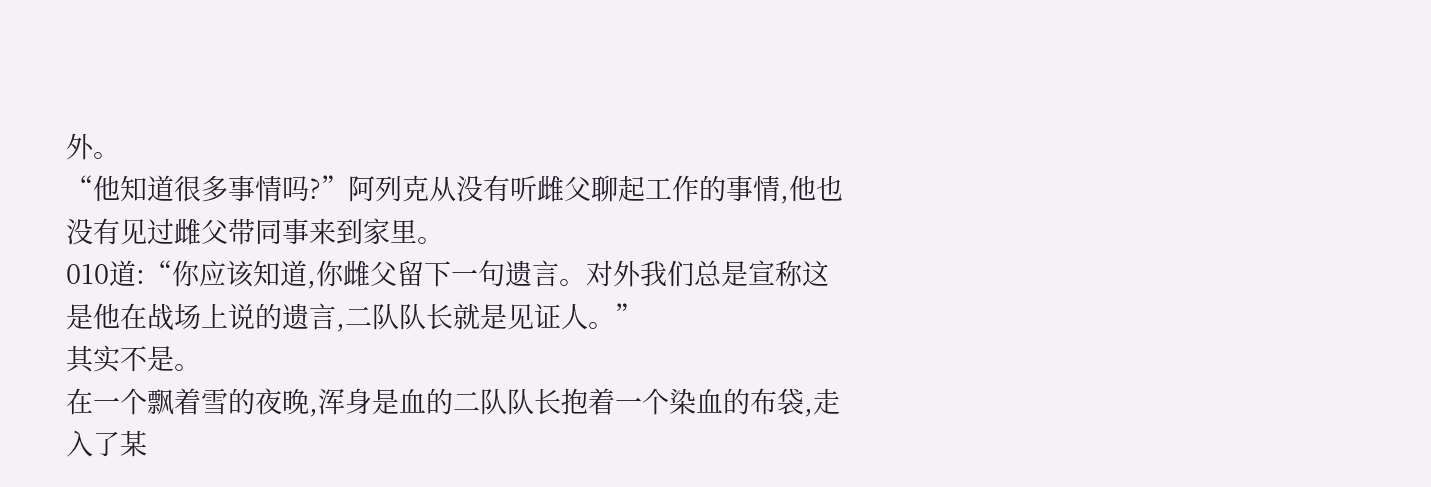外。
“他知道很多事情吗?”阿列克从没有听雌父聊起工作的事情,他也没有见过雌父带同事来到家里。
010道:“你应该知道,你雌父留下一句遗言。对外我们总是宣称这是他在战场上说的遗言,二队队长就是见证人。”
其实不是。
在一个飘着雪的夜晚,浑身是血的二队队长抱着一个染血的布袋,走入了某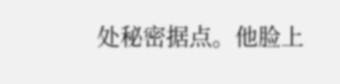处秘密据点。他脸上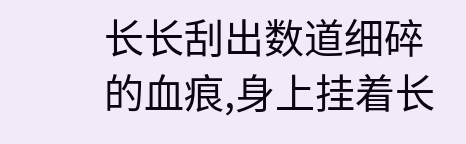长长刮出数道细碎的血痕,身上挂着长